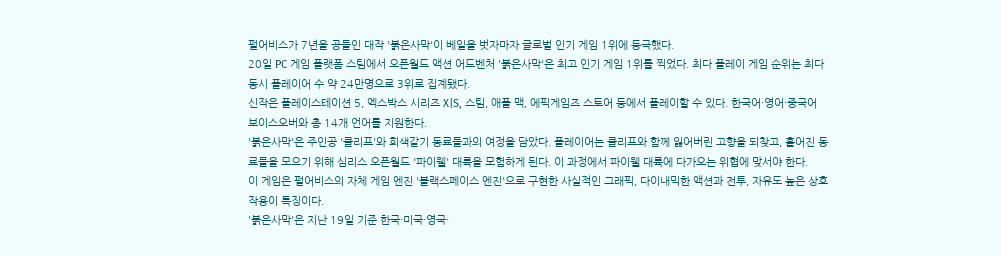펄어비스가 7년을 공들인 대작 '붉은사막'이 베일을 벗자마자 글로벌 인기 게임 1위에 등극했다.
20일 PC 게임 플랫폼 스팀에서 오픈월드 액션 어드벤처 '붉은사막'은 최고 인기 게임 1위를 찍었다. 최다 플레이 게임 순위는 최다 동시 플레이어 수 약 24만명으로 3위로 집계됐다.
신작은 플레이스테이션 5, 엑스박스 시리즈 X|S, 스팀, 애플 맥, 에픽게임즈 스토어 등에서 플레이할 수 있다. 한국어·영어·중국어 보이스오버와 총 14개 언어를 지원한다.
'붉은사막'은 주인공 '클리프'와 회색갈기 동료들과의 여정을 담았다. 플레이어는 클리프와 함께 잃어버린 고향을 되찾고, 흩어진 동료들을 모으기 위해 심리스 오픈월드 '파이웰' 대륙을 모험하게 된다. 이 과정에서 파이웰 대륙에 다가오는 위협에 맞서야 한다.
이 게임은 펄어비스의 자체 게임 엔진 '블랙스페이스 엔진'으로 구현한 사실적인 그래픽, 다이내믹한 액션과 전투, 자유도 높은 상호작용이 특징이다.
'붉은사막'은 지난 19일 기준 한국·미국·영국·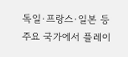독일·프랑스·일본 등 주요 국가에서 플레이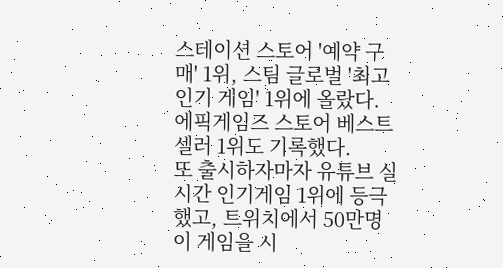스테이션 스토어 '예약 구매' 1위, 스팀 글로벌 '최고 인기 게임' 1위에 올랐다. 에픽게임즈 스토어 베스트 셀러 1위도 기록했다.
또 출시하자마자 유튜브 실시간 인기게임 1위에 등극했고, 트위치에서 50만명이 게임을 시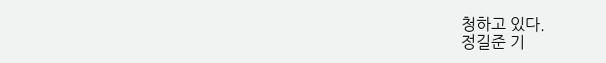청하고 있다.
정길준 기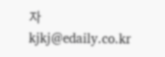자 kjkj@edaily.co.kr